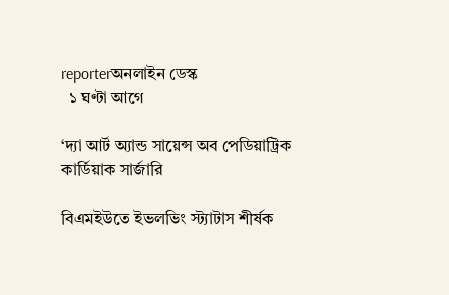reporterঅনলাইন ডেস্ক
  ১ ঘণ্টা আগে

‘দ্যা আর্ট অ্যান্ড সায়েন্স অব পেডিয়াট্রিক কার্ডিয়াক সার্জারি

বিএমইউতে ইভলভিং স্ট্যাটাস শীর্ষক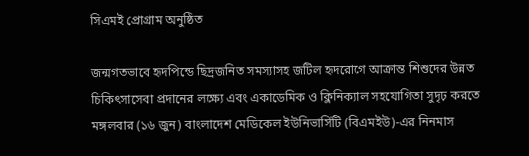সিএমই প্রোগ্রাম অনুষ্ঠিত

জন্মগতভাবে হৃদপিন্ডে ছিদ্রজনিত সমস্যাসহ জটিল হৃদরোগে আক্রান্ত শিশুদের উন্নত চিকিৎসাসেবা প্রদানের লক্ষ্যে এবং একাডেমিক ও ক্লিনিক্যাল সহযোগিতা সুদৃঢ় করতে মঙ্গলবার (১৬ জুন) বাংলাদেশ মেডিকেল ইউনিভার্সিটি (বিএমইউ)-এর নিনমাস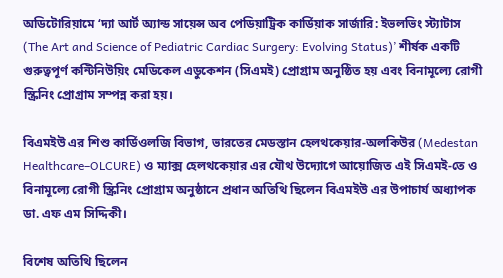অডিটোরিয়ামে ‘দ্যা আর্ট অ্যান্ড সায়েন্স অব পেডিয়াট্রিক কার্ডিয়াক সার্জারি: ইভলভিং স্ট্যাটাস (The Art and Science of Pediatric Cardiac Surgery: Evolving Status)’ শীর্ষক একটি গুরুত্বপূর্ণ কন্টিনিউয়িং মেডিকেল এডুকেশন (সিএমই) প্রোগ্রাম অনুষ্ঠিত হয় এবং বিনামূল্যে রোগী স্ক্রিনিং প্রোগ্রাম সম্পন্ন করা হয়।

বিএমইউ এর শিশু কার্ডিওলজি বিভাগ, ভারতের মেডস্তান হেলথকেয়ার-অলকিউর (Medestan Healthcare–OLCURE) ও ম্যাক্স হেলথকেয়ার এর যৌথ উদ্যোগে আয়োজিত এই সিএমই-তে ও বিনামূল্যে রোগী স্ক্রিনিং প্রোগ্রাম অনুষ্ঠানে প্রধান অতিথি ছিলেন বিএমইউ এর উপাচার্য অধ্যাপক ডা. এফ এম সিদ্দিকী।

বিশেষ অতিথি ছিলেন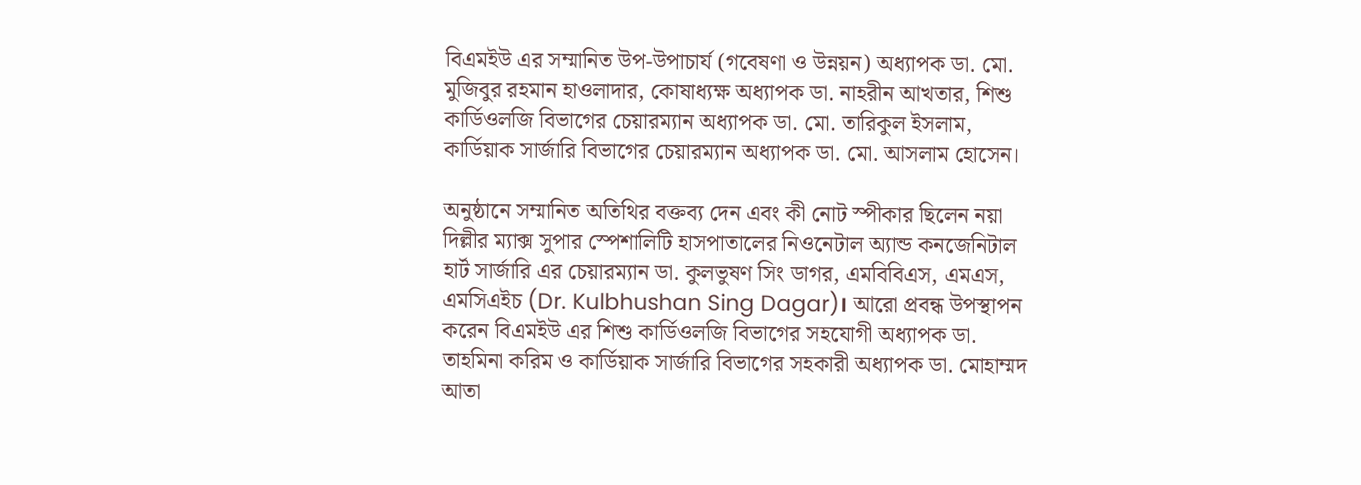বিএমইউ এর সম্মানিত উপ-উপাচার্য (গবেষণা ও উন্নয়ন) অধ্যাপক ডা. মো. মুজিবুর রহমান হাওলাদার, কোষাধ্যক্ষ অধ্যাপক ডা. নাহরীন আখতার, শিশু কার্ডিওলজি বিভাগের চেয়ারম্যান অধ্যাপক ডা. মো. তারিকুল ইসলাম, কার্ডিয়াক সার্জারি বিভাগের চেয়ারম্যান অধ্যাপক ডা. মো. আসলাম হোসেন।

অনুষ্ঠানে সম্মানিত অতিথির বক্তব্য দেন এবং কী নোট স্পীকার ছিলেন নয়া দিল্লীর ম্যাক্স সুপার স্পেশালিটি হাসপাতালের নিওনেটাল অ্যান্ড কনজেনিটাল হার্ট সার্জারি এর চেয়ারম্যান ডা. কুলভুষণ সিং ডাগর, এমবিবিএস, এমএস, এমসিএইচ (Dr. Kulbhushan Sing Dagar)। আরো প্রবন্ধ উপস্থাপন করেন বিএমইউ এর শিশু কার্ডিওলজি বিভাগের সহযোগী অধ্যাপক ডা. তাহমিনা করিম ও কার্ডিয়াক সার্জারি বিভাগের সহকারী অধ্যাপক ডা. মোহাম্মদ আতা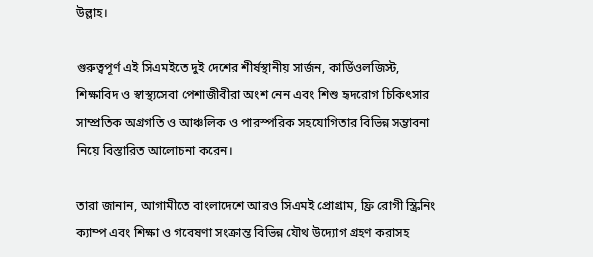উল্লাহ।

গুরুত্বপূর্ণ এই সিএমইতে দুই দেশের শীর্ষস্থানীয় সার্জন, কার্ডিওলজিস্ট, শিক্ষাবিদ ও স্বাস্থ্যসেবা পেশাজীবীরা অংশ নেন এবং শিশু হৃদরোগ চিকিৎসার সাম্প্রতিক অগ্রগতি ও আঞ্চলিক ও পারস্পরিক সহযোগিতার বিভিন্ন সম্ভাবনা নিয়ে বিস্তারিত আলোচনা করেন।

তারা জানান, আগামীতে বাংলাদেশে আরও সিএমই প্রোগ্রাম, ফ্রি রোগী স্ক্রিনিং ক্যাম্প এবং শিক্ষা ও গবেষণা সংক্রান্ত বিভিন্ন যৌথ উদ্যোগ গ্রহণ করাসহ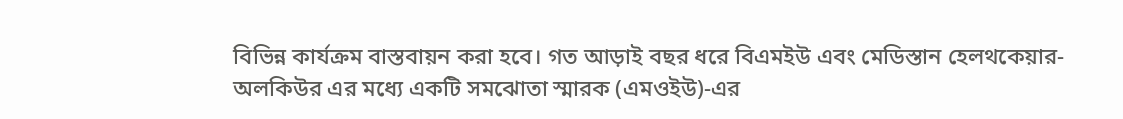বিভিন্ন কার্যক্রম বাস্তবায়ন করা হবে। গত আড়াই বছর ধরে বিএমইউ এবং মেডিস্তান হেলথকেয়ার-অলকিউর এর মধ্যে একটি সমঝোতা স্মারক (এমওইউ)-এর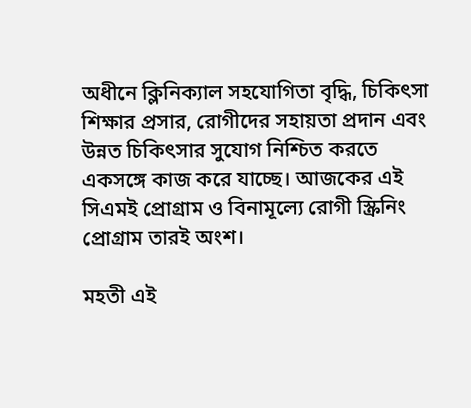অধীনে ক্লিনিক্যাল সহযোগিতা বৃদ্ধি, চিকিৎসা শিক্ষার প্রসার, রোগীদের সহায়তা প্রদান এবং উন্নত চিকিৎসার সুযোগ নিশ্চিত করতে একসঙ্গে কাজ করে যাচ্ছে। আজকের এই সিএমই প্রোগ্রাম ও বিনামূল্যে রোগী স্ক্রিনিং প্রোগ্রাম তারই অংশ।

মহতী এই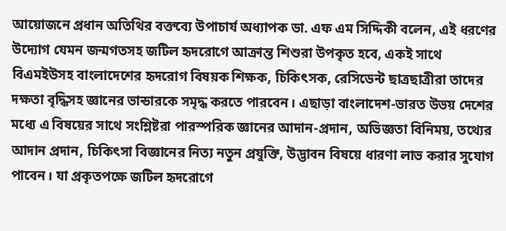আয়োজনে প্রধান অতিথির বক্তব্যে উপাচার্য অধ্যাপক ডা. এফ এম সিদ্দিকী বলেন, এই ধরণের উদ্যোগ যেমন জন্মগতসহ জটিল হৃদরোগে আক্রান্ত শিশুরা উপকৃত হবে, একই সাথে বিএমইউসহ বাংলাদেশের হৃদরোগ বিষয়ক শিক্ষক, চিকিৎসক, রেসিডেন্ট ছাত্রছাত্রীরা তাদের দক্ষতা বৃদ্ধিসহ জ্ঞানের ভান্ডারকে সমৃদ্ধ করতে পারবেন। এছাড়া বাংলাদেশ-ভারত উভয় দেশের মধ্যে এ বিষয়ের সাথে সংশ্লিষ্টরা পারস্পরিক জ্ঞানের আদান-প্রদান, অভিজ্ঞতা বিনিময়, তথ্যের আদান প্রদান, চিকিৎসা বিজ্ঞানের নিত্য নতুন প্রযুক্তি, উদ্ভাবন বিষয়ে ধারণা লাভ করার সুযোগ পাবেন। যা প্রকৃতপক্ষে জটিল হৃদরোগে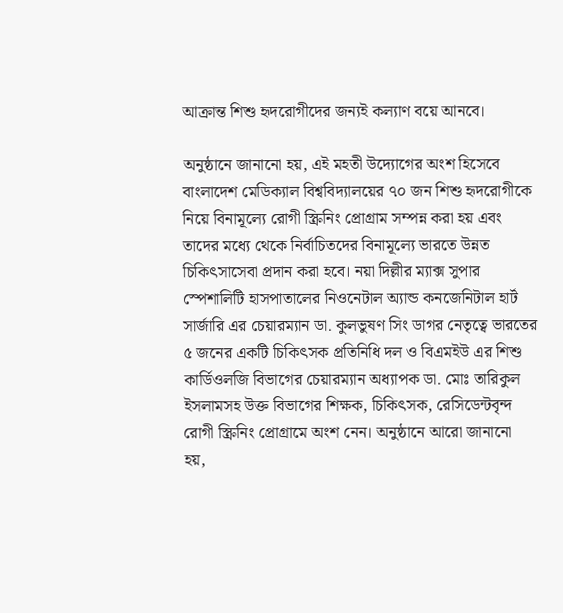আক্রান্ত শিশু হৃদরোগীদের জন্যই কল্যাণ বয়ে আনবে।

অনুষ্ঠানে জানানো হয়, এই মহতী উদ্যোগের অংশ হিসেবে বাংলাদেশ মেডিক্যাল বিশ্ববিদ্যালয়ের ৭০ জন শিশু হৃদরোগীকে নিয়ে বিনামূল্যে রোগী স্ক্রিনিং প্রোগ্রাম সম্পন্ন করা হয় এবং তাদের মধ্যে থেকে নির্বাচিতদের বিনামূল্যে ভারতে উন্নত চিকিৎসাসেবা প্রদান করা হবে। নয়া দিল্লীর ম্যাক্স সুপার স্পেশালিটি হাসপাতালের নিওনেটাল অ্যান্ড কনজেনিটাল হার্ট সার্জারি এর চেয়ারম্যান ডা. কুলভুষণ সিং ডাগর নেতৃত্বে ভারতের ৫ জনের একটি চিকিৎসক প্রতিনিধি দল ও বিএমইউ এর শিশু কার্ডিওলজি বিভাগের চেয়ারম্যান অধ্যাপক ডা. মোঃ তারিকুল ইসলামসহ উক্ত বিভাগের শিক্ষক, চিকিৎসক, রেসিডেন্টবৃন্দ রোগী স্ক্রিনিং প্রোগ্রামে অংশ নেন। অনুষ্ঠানে আরো জানানো হয়,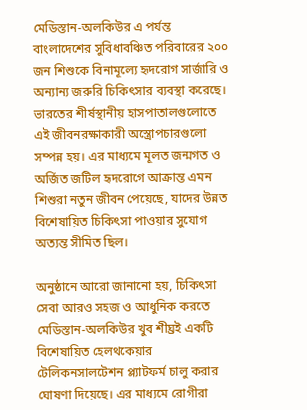মেডিস্তান-অলকিউর এ পর্যন্ত বাংলাদেশের সুবিধাবঞ্চিত পরিবারের ২০০ জন শিশুকে বিনামূল্যে হৃদরোগ সার্জারি ও অন্যান্য জরুরি চিকিৎসার ব্যবস্থা করেছে। ভারতের শীর্ষস্থানীয় হাসপাতালগুলোতে এই জীবনরক্ষাকারী অস্ত্রোপচারগুলো সম্পন্ন হয়। এর মাধ্যমে মূলত জন্মগত ও অর্জিত জটিল হৃদরোগে আক্রান্ত এমন শিশুরা নতুন জীবন পেয়েছে, যাদের উন্নত বিশেষায়িত চিকিৎসা পাওয়ার সুযোগ অত্যন্ত সীমিত ছিল।

অনুষ্ঠানে আরো জানানো হয়, চিকিৎসা সেবা আরও সহজ ও আধুনিক করতে মেডিস্তান-অলকিউর খুব শীঘ্রই একটি বিশেষায়িত হেলথকেয়ার টেলিকনসালটেশন প্ল্যাটফর্ম চালু করার ঘোষণা দিয়েছে। এর মাধ্যমে রোগীরা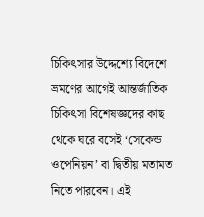চিকিৎসার উদ্দেশ্যে বিদেশে ভ্রমণের আগেই আন্তর্জাতিক চিকিৎসা বিশেষজ্ঞদের কাছ থেকে ঘরে বসেই ‘সেকেন্ড ওপেনিয়ন’ বা দ্বিতীয় মতামত নিতে পারবেন। এই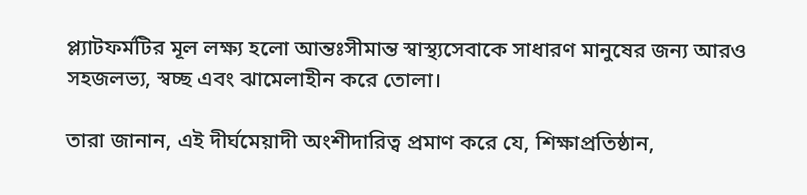প্ল্যাটফর্মটির মূল লক্ষ্য হলো আন্তঃসীমান্ত স্বাস্থ্যসেবাকে সাধারণ মানুষের জন্য আরও সহজলভ্য, স্বচ্ছ এবং ঝামেলাহীন করে তোলা।

তারা জানান, এই দীর্ঘমেয়াদী অংশীদারিত্ব প্রমাণ করে যে, শিক্ষাপ্রতিষ্ঠান,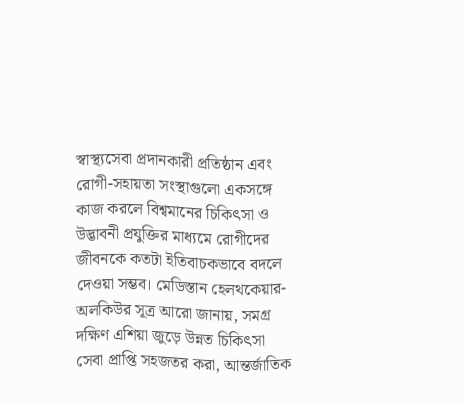স্বাস্থ্যসেবা প্রদানকারী প্রতিষ্ঠান এবং রোগী-সহায়তা সংস্থাগুলো একসঙ্গে কাজ করলে বিশ্বমানের চিকিৎসা ও উদ্ভাবনী প্রযুক্তির মাধ্যমে রোগীদের জীবনকে কতটা ইতিবাচকভাবে বদলে দেওয়া সম্ভব। মেডিস্তান হেলথকেয়ার-অলকিউর সূত্র আরো জানায়, সমগ্র দক্ষিণ এশিয়া জুড়ে উন্নত চিকিৎসা সেবা প্রাপ্তি সহজতর করা, আন্তর্জাতিক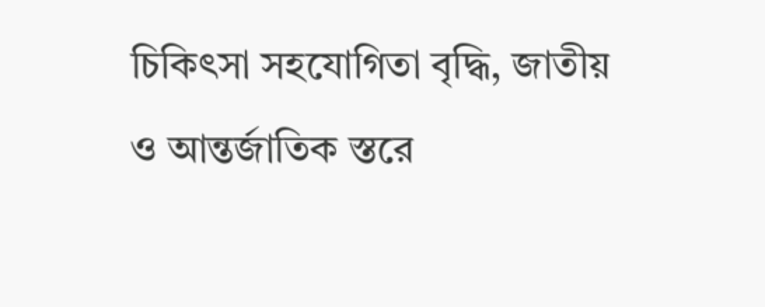চিকিৎসা সহযোগিতা বৃদ্ধি, জাতীয় ও আন্তর্জাতিক স্তরে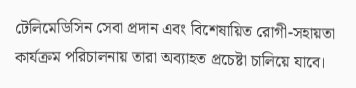টেলিমেডিসিন সেবা প্রদান এবং বিশেষায়িত রোগী-সহায়তা কার্যক্রম পরিচালনায় তারা অব্যাহত প্রচেষ্টা চালিয়ে যাবে।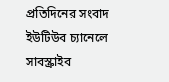প্রতিদিনের সংবাদ ইউটিউব চ্যানেলে সাবস্ক্রাইব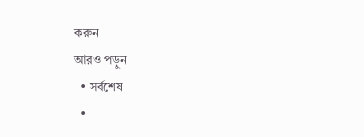করুন
আরও পড়ুন
  • সর্বশেষ
  •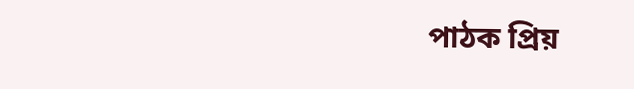পাঠক প্রিয়